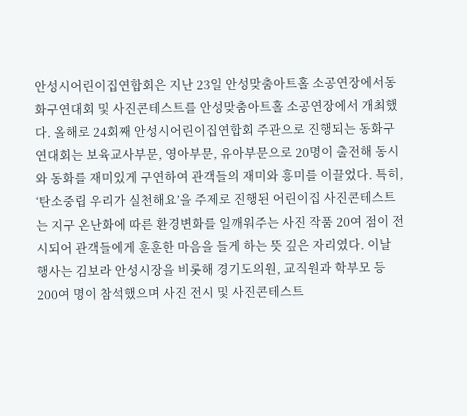안성시어린이집연합회은 지난 23일 안성맞춤아트홀 소공연장에서동화구연대회 및 사진콘테스트를 안성맞춤아트홀 소공연장에서 개최했다. 올해로 24회째 안성시어린이집연합회 주관으로 진행되는 동화구연대회는 보육교사부문, 영아부문, 유아부문으로 20명이 출전해 동시와 동화를 재미있게 구연하여 관객들의 재미와 흥미를 이끌었다. 특히, ‘탄소중립 우리가 실천해요’을 주제로 진행된 어린이집 사진콘테스트는 지구 온난화에 따른 환경변화를 일깨워주는 사진 작품 20여 점이 전시되어 관객들에게 훈훈한 마음을 들게 하는 뜻 깊은 자리였다. 이날 행사는 김보라 안성시장을 비롯해 경기도의원, 교직원과 학부모 등 200여 명이 참석했으며 사진 전시 및 사진콘테스트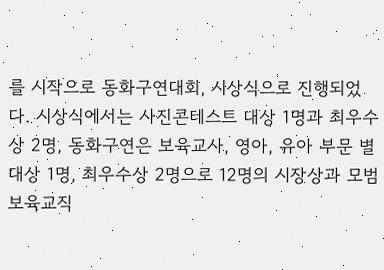를 시작으로 동화구연대회, 시상식으로 진행되었다. 시상식에서는 사진콘테스트 대상 1명과 최우수상 2명, 동화구연은 보육교사, 영아, 유아 부문 별 대상 1명, 최우수상 2명으로 12명의 시장상과 모범 보육교직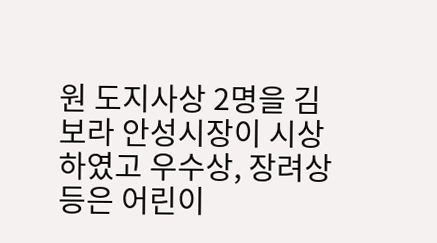원 도지사상 2명을 김보라 안성시장이 시상하였고 우수상, 장려상 등은 어린이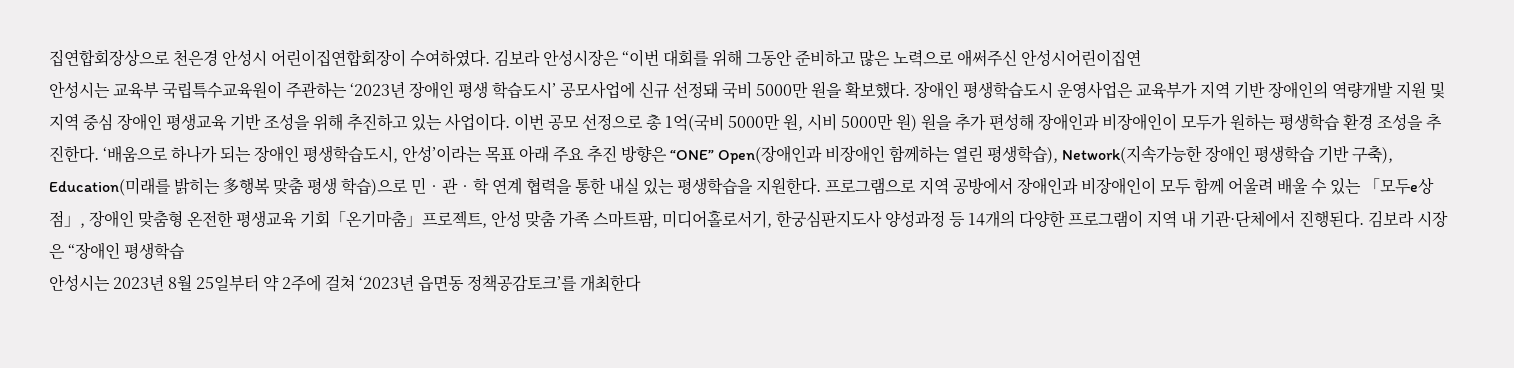집연합회장상으로 천은경 안성시 어린이집연합회장이 수여하였다. 김보라 안성시장은 “이번 대회를 위해 그동안 준비하고 많은 노력으로 애써주신 안성시어린이집연
안성시는 교육부 국립특수교육원이 주관하는 ‘2023년 장애인 평생 학습도시’ 공모사업에 신규 선정돼 국비 5000만 원을 확보했다. 장애인 평생학습도시 운영사업은 교육부가 지역 기반 장애인의 역량개발 지원 및 지역 중심 장애인 평생교육 기반 조성을 위해 추진하고 있는 사업이다. 이번 공모 선정으로 총 1억(국비 5000만 원, 시비 5000만 원) 원을 추가 편성해 장애인과 비장애인이 모두가 원하는 평생학습 환경 조성을 추진한다. ‘배움으로 하나가 되는 장애인 평생학습도시, 안성’이라는 목표 아래 주요 추진 방향은 “ONE” Open(장애인과 비장애인 함께하는 열린 평생학습), Network(지속가능한 장애인 평생학습 기반 구축), Education(미래를 밝히는 多행복 맞춤 평생 학습)으로 민‧관‧학 연계 협력을 통한 내실 있는 평생학습을 지원한다. 프로그램으로 지역 공방에서 장애인과 비장애인이 모두 함께 어울려 배울 수 있는 「모두e상점」, 장애인 맞춤형 온전한 평생교육 기회「온기마춤」프로젝트, 안성 맞춤 가족 스마트팜, 미디어홀로서기, 한궁심판지도사 양성과정 등 14개의 다양한 프로그램이 지역 내 기관·단체에서 진행된다. 김보라 시장은 “장애인 평생학습
안성시는 2023년 8월 25일부터 약 2주에 걸쳐 ‘2023년 읍면동 정책공감토크’를 개최한다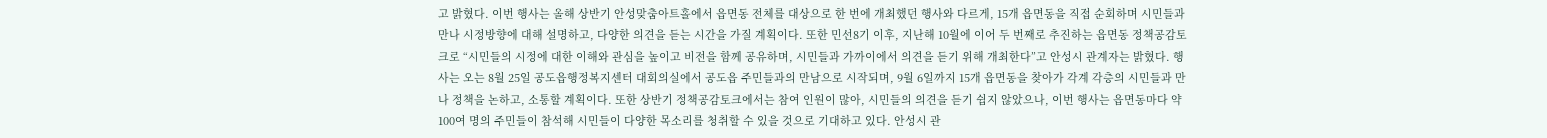고 밝혔다. 이번 행사는 올해 상반기 안성맞춤아트홀에서 읍면동 전체를 대상으로 한 번에 개최했던 행사와 다르게, 15개 읍면동을 직접 순회하며 시민들과 만나 시정방향에 대해 설명하고, 다양한 의견을 듣는 시간을 가질 계획이다. 또한 민선8기 이후, 지난해 10월에 이어 두 번째로 추진하는 읍면동 정책공감토크로 “시민들의 시정에 대한 이해와 관심을 높이고 비전을 함께 공유하며, 시민들과 가까이에서 의견을 듣기 위해 개최한다”고 안성시 관계자는 밝혔다. 행사는 오는 8월 25일 공도읍행정복지센터 대회의실에서 공도읍 주민들과의 만남으로 시작되며, 9월 6일까지 15개 읍면동을 찾아가 각계 각층의 시민들과 만나 정책을 논하고, 소통할 계획이다. 또한 상반기 정책공감토크에서는 참여 인원이 많아, 시민들의 의견을 듣기 쉽지 않았으나, 이번 행사는 읍면동마다 약 100여 명의 주민들이 참석해 시민들이 다양한 목소리를 청취할 수 있을 것으로 기대하고 있다. 안성시 관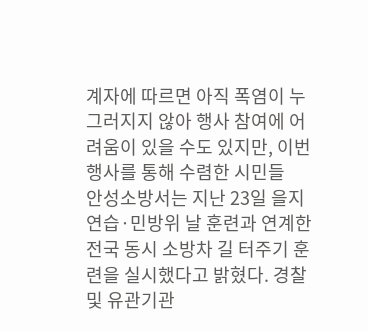계자에 따르면 아직 폭염이 누그러지지 않아 행사 참여에 어려움이 있을 수도 있지만, 이번 행사를 통해 수렴한 시민들
안성소방서는 지난 23일 을지연습·민방위 날 훈련과 연계한 전국 동시 소방차 길 터주기 훈련을 실시했다고 밝혔다. 경찰 및 유관기관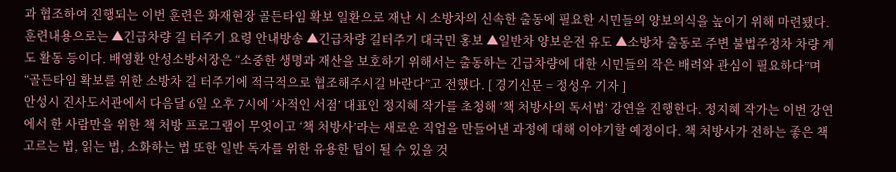과 협조하여 진행되는 이번 훈련은 화재현장 골든타임 확보 일환으로 재난 시 소방차의 신속한 출동에 필요한 시민들의 양보의식을 높이기 위해 마련됐다. 훈련내용으로는 ▲긴급차량 길 터주기 요령 안내방송 ▲긴급차량 길터주기 대국민 홍보 ▲일반차 양보운전 유도 ▲소방차 출동로 주변 불법주정차 차량 계도 활동 등이다. 배영환 안성소방서장은 “소중한 생명과 재산을 보호하기 위해서는 출동하는 긴급차량에 대한 시민들의 작은 배려와 관심이 필요하다”며 “골든타임 확보를 위한 소방차 길 터주기에 적극적으로 협조해주시길 바란다”고 전했다. [ 경기신문 = 정성우 기자 ]
안성시 진사도서관에서 다음달 6일 오후 7시에 ‘사적인 서점’ 대표인 정지혜 작가를 초청해 ‘책 처방사의 독서법’ 강연을 진행한다. 정지혜 작가는 이번 강연에서 한 사람만을 위한 책 처방 프로그램이 무엇이고 ‘책 처방사’라는 새로운 직업을 만들어낸 과정에 대해 이야기할 예정이다. 책 처방사가 전하는 좋은 책 고르는 법, 읽는 법, 소화하는 법 또한 일반 독자를 위한 유용한 팁이 될 수 있을 것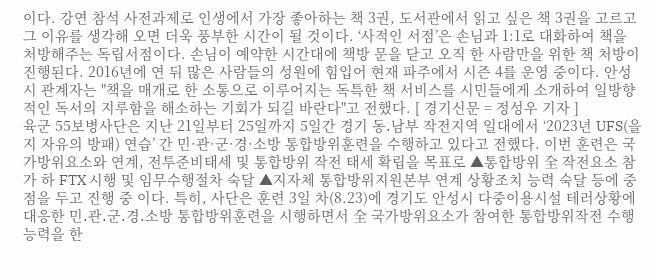이다. 강연 참석 사전과제로 인생에서 가장 좋아하는 책 3권, 도서관에서 읽고 싶은 책 3권을 고르고 그 이유를 생각해 오면 더욱 풍부한 시간이 될 것이다. ‘사적인 서점’은 손님과 1:1로 대화하여 책을 처방해주는 독립서점이다. 손님이 예약한 시간대에 책방 문을 닫고 오직 한 사람만을 위한 책 처방이 진행된다. 2016년에 연 뒤 많은 사람들의 성원에 힘입어 현재 파주에서 시즌 4를 운영 중이다. 안성시 관계자는 "책을 매개로 한 소통으로 이루어지는 독특한 책 서비스를 시민들에게 소개하여 일방향적인 독서의 지루함을 해소하는 기회가 되길 바란다"고 전했다. [ 경기신문 = 정성우 기자 ]
육군 55보병사단은 지난 21일부터 25일까지 5일간 경기 동․남부 작전지역 일대에서 ‘2023년 UFS(을지 자유의 방패) 연습’ 간 민·관·군·경·소방 통합방위훈련을 수행하고 있다고 전했다. 이번 훈련은 국가방위요소와 연계, 전투준비태세 및 통합방위 작전 태세 확립을 목표로 ▲통합방위 全 작전요소 참가 하 FTX 시행 및 임무수행절차 숙달 ▲지자체 통합방위지원본부 연계 상황조치 능력 숙달 등에 중점을 두고 진행 중 이다. 특히, 사단은 훈련 3일 차(8.23)에 경기도 안성시 다중이용시설 테러상황에 대응한 민․관․군․경․소방 통합방위훈련을 시행하면서 全 국가방위요소가 참여한 통합방위작전 수행 능력을 한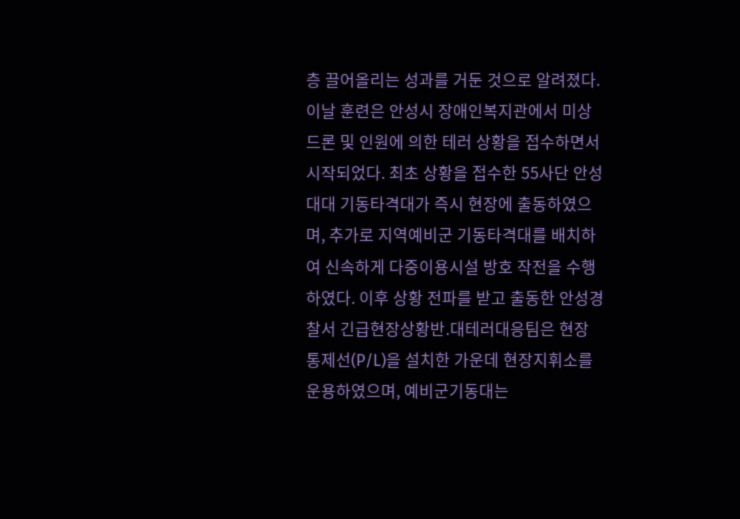층 끌어올리는 성과를 거둔 것으로 알려졌다. 이날 훈련은 안성시 장애인복지관에서 미상 드론 및 인원에 의한 테러 상황을 접수하면서 시작되었다. 최초 상황을 접수한 55사단 안성대대 기동타격대가 즉시 현장에 출동하였으며, 추가로 지역예비군 기동타격대를 배치하여 신속하게 다중이용시설 방호 작전을 수행하였다. 이후 상황 전파를 받고 출동한 안성경찰서 긴급현장상황반․대테러대응팀은 현장 통제선(P/L)을 설치한 가운데 현장지휘소를 운용하였으며, 예비군기동대는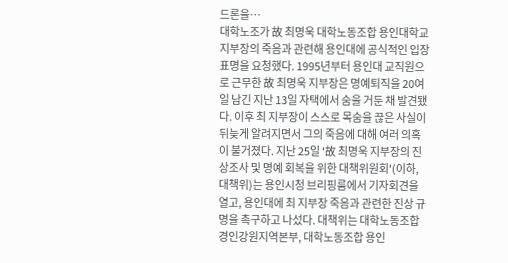드론을…
대학노조가 故 최명욱 대학노동조합 용인대학교 지부장의 죽음과 관련해 용인대에 공식적인 입장 표명을 요청했다. 1995년부터 용인대 교직원으로 근무한 故 최명욱 지부장은 명예퇴직을 20여 일 남긴 지난 13일 자택에서 숨을 거둔 채 발견됐다. 이후 최 지부장이 스스로 목숨을 끊은 사실이 뒤늦게 알려지면서 그의 죽음에 대해 여러 의혹이 불거졌다. 지난 25일 '故 최명욱 지부장의 진상조사 및 명예 회복을 위한 대책위원회'(이하, 대책위)는 용인시청 브리핑룸에서 기자회견을 열고, 용인대에 최 지부장 죽음과 관련한 진상 규명을 촉구하고 나섰다. 대책위는 대학노동조합 경인강원지역본부, 대학노동조합 용인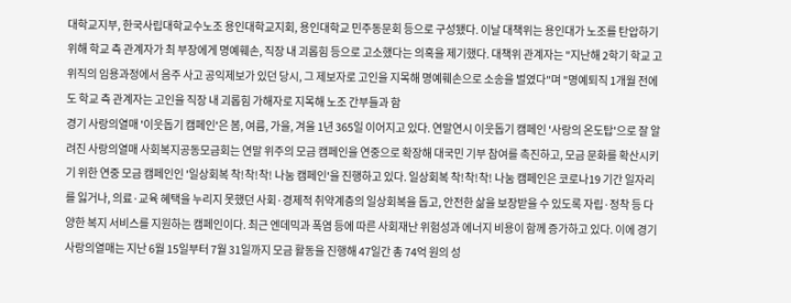대학교지부, 한국사립대학교수노조 용인대학교지회, 용인대학교 민주동문회 등으로 구성됐다. 이날 대책위는 용인대가 노조를 탄압하기 위해 학교 측 관계자가 최 부장에게 명예훼손, 직장 내 괴롭힘 등으로 고소했다는 의혹을 제기했다. 대책위 관계자는 "지난해 2학기 학교 고위직의 임용과정에서 음주 사고 공익제보가 있던 당시, 그 제보자로 고인을 지목해 명예훼손으로 소송을 벌였다"며 "명예퇴직 1개월 전에도 학교 측 관계자는 고인을 직장 내 괴롭힘 가해자로 지목해 노조 간부들과 함
경기 사랑의열매 '이웃돕기 캠페인'은 봄, 여름, 가을, 겨울 1년 365일 이어지고 있다. 연말연시 이웃돕기 캠페인 '사랑의 온도탑'으로 잘 알려진 사랑의열매 사회복지공동모금회는 연말 위주의 모금 캠페인을 연중으로 확장해 대국민 기부 참여를 촉진하고, 모금 문화를 확산시키기 위한 연중 모금 캠페인인 '일상회복 착!착!착! 나눔 캠페인'을 진행하고 있다. 일상회복 착!착!착! 나눔 캠페인은 코로나19 기간 일자리를 잃거나, 의료·교육 혜택을 누리지 못했던 사회·경제적 취약계층의 일상회복을 돕고, 안전한 삶을 보장받을 수 있도록 자립·정착 등 다양한 복지 서비스를 지원하는 캠페인이다. 최근 엔데믹과 폭염 등에 따른 사회재난 위험성과 에너지 비용이 함께 증가하고 있다. 이에 경기 사랑의열매는 지난 6월 15일부터 7월 31일까지 모금 활동을 진행해 47일간 총 74억 원의 성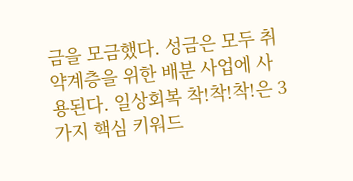금을 모금했다. 성금은 모두 취약계층을 위한 배분 사업에 사용된다. 일상회복 착!착!착!은 3가지 핵심 키워드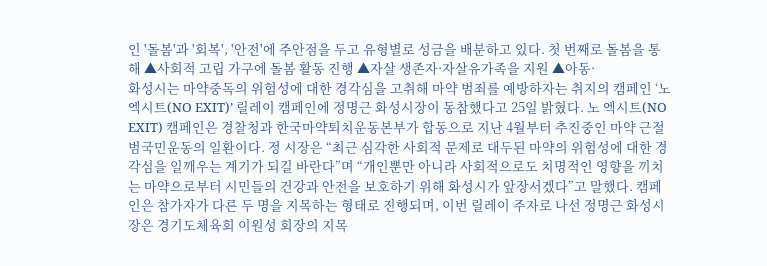인 '돌봄'과 '회복', '안전'에 주안점을 두고 유형별로 성금을 배분하고 있다. 첫 번째로 돌봄을 통해 ▲사회적 고립 가구에 돌봄 활동 진행 ▲자살 생존자·자살유가족을 지원 ▲아동·
화성시는 마약중독의 위험성에 대한 경각심을 고취해 마약 범죄를 예방하자는 취지의 캠페인 ‘노 엑시트(NO EXIT)’ 릴레이 캠페인에 정명근 화성시장이 동참했다고 25일 밝혔다. 노 엑시트(NO EXIT) 캠페인은 경찰청과 한국마약퇴치운동본부가 합동으로 지난 4월부터 추진중인 마약 근절 범국민운동의 일환이다. 정 시장은 “최근 심각한 사회적 문제로 대두된 마약의 위험성에 대한 경각심을 일깨우는 계기가 되길 바란다”며 “개인뿐만 아니라 사회적으로도 치명적인 영향을 끼치는 마약으로부터 시민들의 건강과 안전을 보호하기 위해 화성시가 앞장서겠다”고 말했다. 캠페인은 참가자가 다른 두 명을 지목하는 형태로 진행되며, 이번 릴레이 주자로 나선 정명근 화성시장은 경기도체육회 이원성 회장의 지목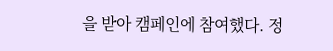을 받아 캠페인에 참여했다. 정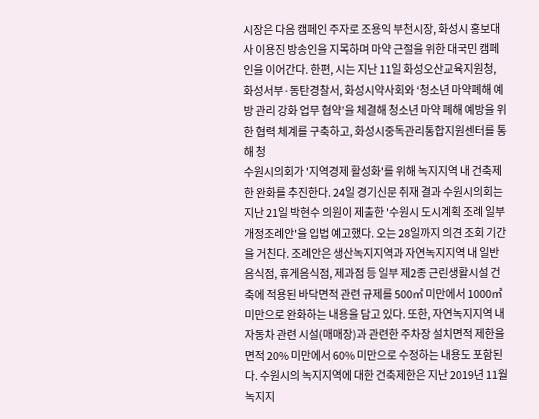시장은 다음 캠페인 주자로 조용익 부천시장, 화성시 홍보대사 이용진 방송인을 지목하며 마약 근절을 위한 대국민 캠페인을 이어간다. 한편, 시는 지난 11일 화성오산교육지원청, 화성서부·동탄경찰서, 화성시약사회와 ‘청소년 마약폐해 예방 관리 강화 업무 협약’을 체결해 청소년 마약 폐해 예방을 위한 협력 체계를 구축하고, 화성시중독관리통합지원센터를 통해 청
수원시의회가 '지역경제 활성화'를 위해 녹지지역 내 건축제한 완화를 추진한다. 24일 경기신문 취재 결과 수원시의회는 지난 21일 박현수 의원이 제출한 '수원시 도시계획 조례 일부개정조례안'을 입법 예고했다. 오는 28일까지 의견 조회 기간을 거친다. 조례안은 생산녹지지역과 자연녹지지역 내 일반음식점, 휴게음식점, 제과점 등 일부 제2종 근린생활시설 건축에 적용된 바닥면적 관련 규제를 500㎡ 미만에서 1000㎡ 미만으로 완화하는 내용을 담고 있다. 또한, 자연녹지지역 내 자동차 관련 시설(매매장)과 관련한 주차장 설치면적 제한을 면적 20% 미만에서 60% 미만으로 수정하는 내용도 포함된다. 수원시의 녹지지역에 대한 건축제한은 지난 2019년 11월 녹지지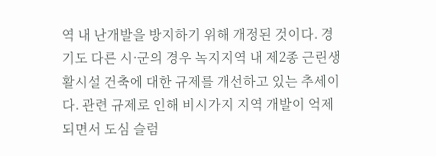역 내 난개발을 방지하기 위해 개정된 것이다. 경기도 다른 시·군의 경우 녹지지역 내 제2종 근린생활시설 건축에 대한 규제를 개선하고 있는 추세이다. 관련 규제로 인해 비시가지 지역 개발이 억제되면서 도심 슬럼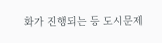화가 진행되는 등 도시문제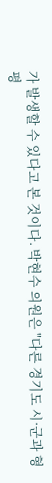가 발생할 수 있다고 본 것이다. 박현수 의원은 "다른 경기도 시·군과 형평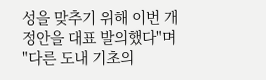성을 맞추기 위해 이번 개정안을 대표 발의했다"며 "다른 도내 기초의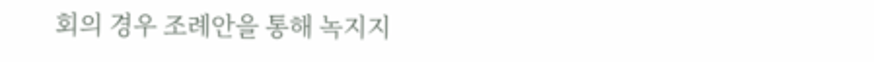회의 경우 조례안을 통해 녹지지